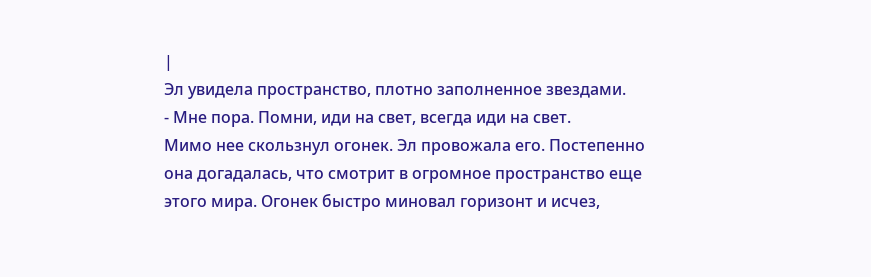|
Эл увидела пространство, плотно заполненное звездами.
- Мне пора. Помни, иди на свет, всегда иди на свет.
Мимо нее скользнул огонек. Эл провожала его. Постепенно она догадалась, что смотрит в огромное пространство еще этого мира. Огонек быстро миновал горизонт и исчез,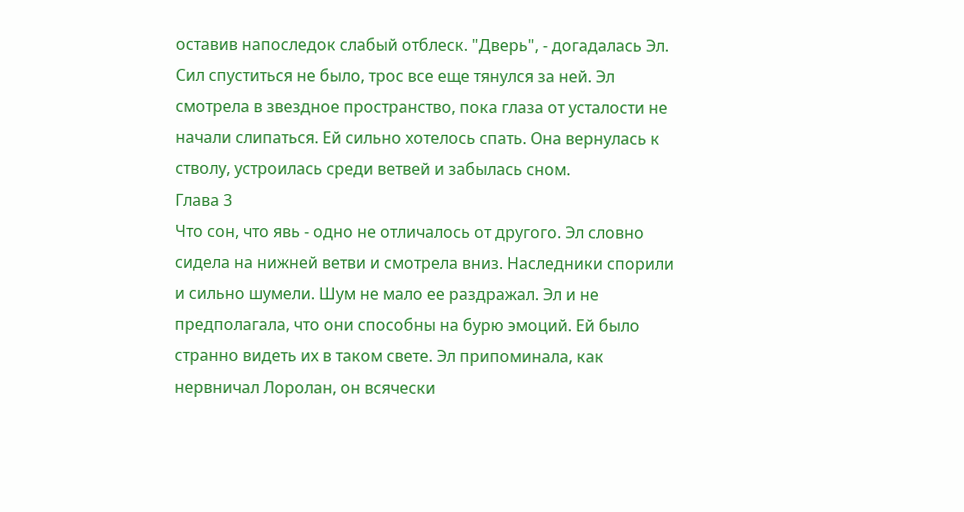оставив напоследок слабый отблеск. "Дверь", - догадалась Эл. Сил спуститься не было, трос все еще тянулся за ней. Эл смотрела в звездное пространство, пока глаза от усталости не начали слипаться. Ей сильно хотелось спать. Она вернулась к стволу, устроилась среди ветвей и забылась сном.
Глава 3
Что сон, что явь - одно не отличалось от другого. Эл словно сидела на нижней ветви и смотрела вниз. Наследники спорили и сильно шумели. Шум не мало ее раздражал. Эл и не предполагала, что они способны на бурю эмоций. Ей было странно видеть их в таком свете. Эл припоминала, как нервничал Лоролан, он всячески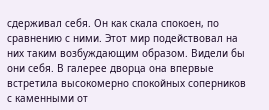сдерживал себя. Он как скала спокоен, по сравнению с ними. Этот мир подействовал на них таким возбуждающим образом. Видели бы они себя. В галерее дворца она впервые встретила высокомерно спокойных соперников с каменными от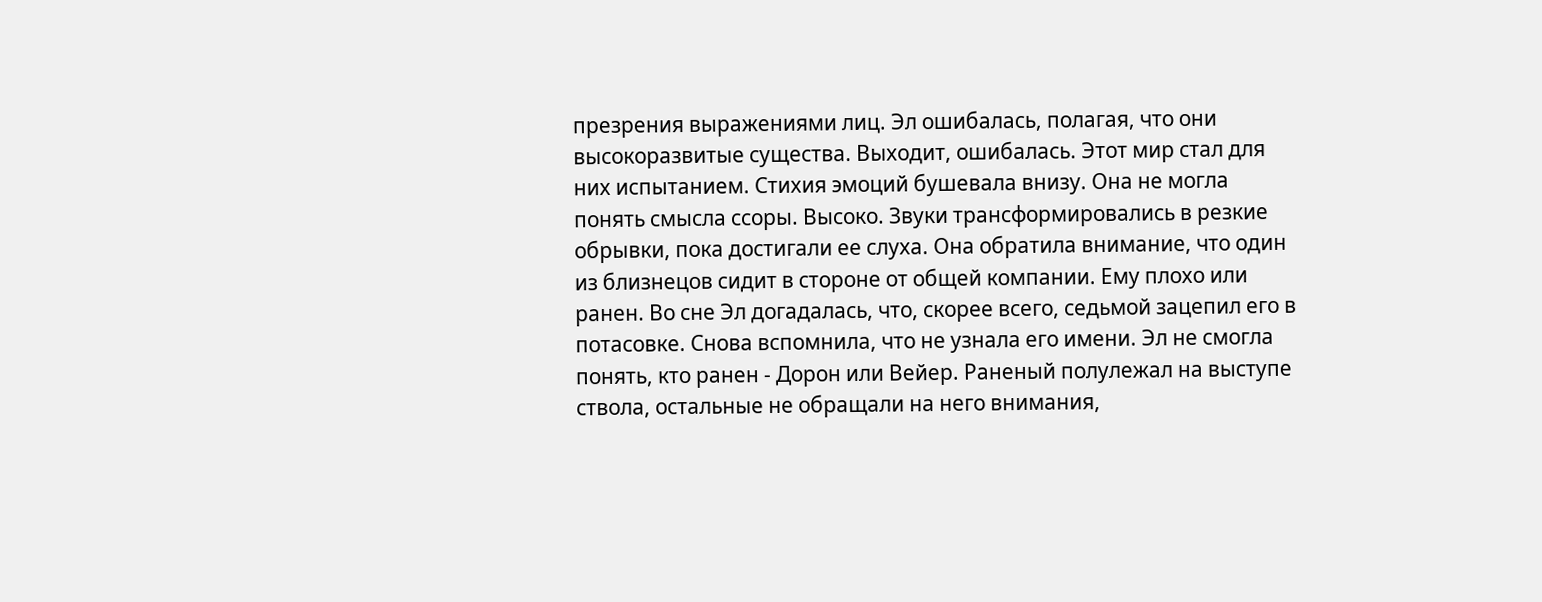презрения выражениями лиц. Эл ошибалась, полагая, что они высокоразвитые существа. Выходит, ошибалась. Этот мир стал для них испытанием. Стихия эмоций бушевала внизу. Она не могла понять смысла ссоры. Высоко. Звуки трансформировались в резкие обрывки, пока достигали ее слуха. Она обратила внимание, что один из близнецов сидит в стороне от общей компании. Ему плохо или ранен. Во сне Эл догадалась, что, скорее всего, седьмой зацепил его в потасовке. Снова вспомнила, что не узнала его имени. Эл не смогла понять, кто ранен - Дорон или Вейер. Раненый полулежал на выступе ствола, остальные не обращали на него внимания,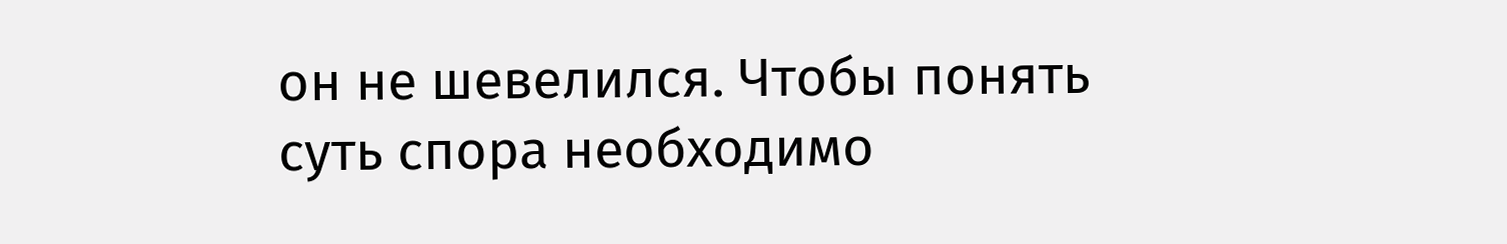он не шевелился. Чтобы понять суть спора необходимо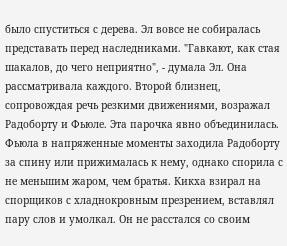было спуститься с дерева. Эл вовсе не собиралась представать перед наследниками. "Гавкают, как стая шакалов, до чего неприятно", - думала Эл. Она рассматривала каждого. Второй близнец, сопровождая речь резкими движениями, возражал Радоборту и Фьюле. Эта парочка явно объединилась. Фьюла в напряженные моменты заходила Радоборту за спину или прижималась к нему, однако спорила с не меньшим жаром, чем братья. Кикха взирал на спорщиков с хладнокровным презрением, вставлял пару слов и умолкал. Он не расстался со своим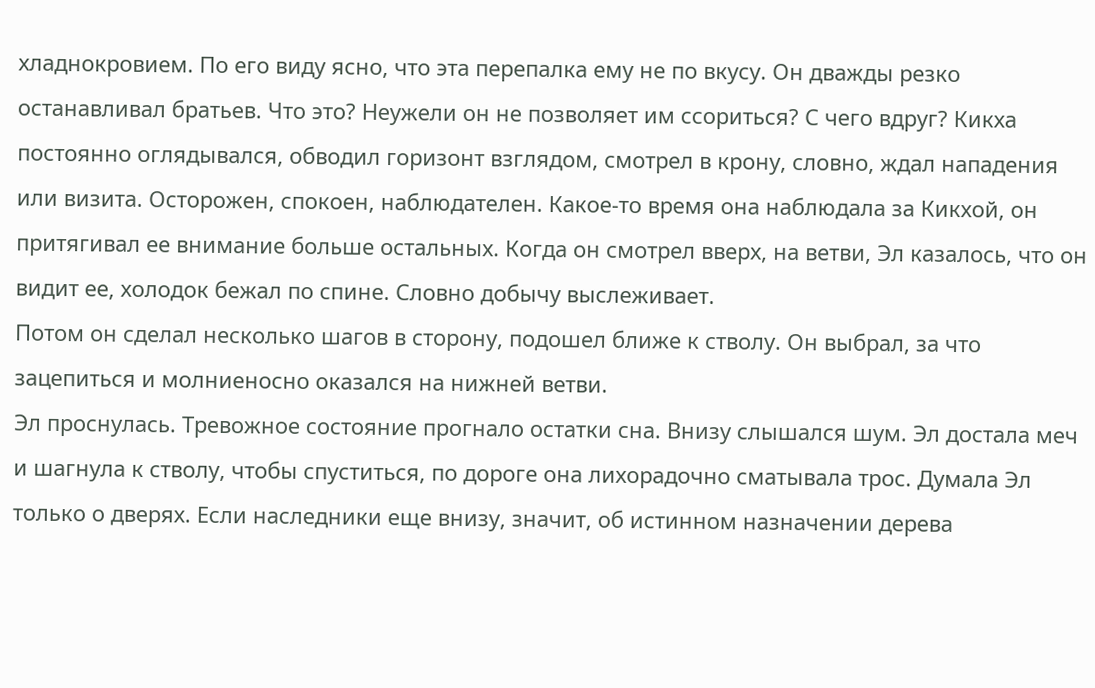хладнокровием. По его виду ясно, что эта перепалка ему не по вкусу. Он дважды резко останавливал братьев. Что это? Неужели он не позволяет им ссориться? С чего вдруг? Кикха постоянно оглядывался, обводил горизонт взглядом, смотрел в крону, словно, ждал нападения или визита. Осторожен, спокоен, наблюдателен. Какое-то время она наблюдала за Кикхой, он притягивал ее внимание больше остальных. Когда он смотрел вверх, на ветви, Эл казалось, что он видит ее, холодок бежал по спине. Словно добычу выслеживает.
Потом он сделал несколько шагов в сторону, подошел ближе к стволу. Он выбрал, за что зацепиться и молниеносно оказался на нижней ветви.
Эл проснулась. Тревожное состояние прогнало остатки сна. Внизу слышался шум. Эл достала меч и шагнула к стволу, чтобы спуститься, по дороге она лихорадочно сматывала трос. Думала Эл только о дверях. Если наследники еще внизу, значит, об истинном назначении дерева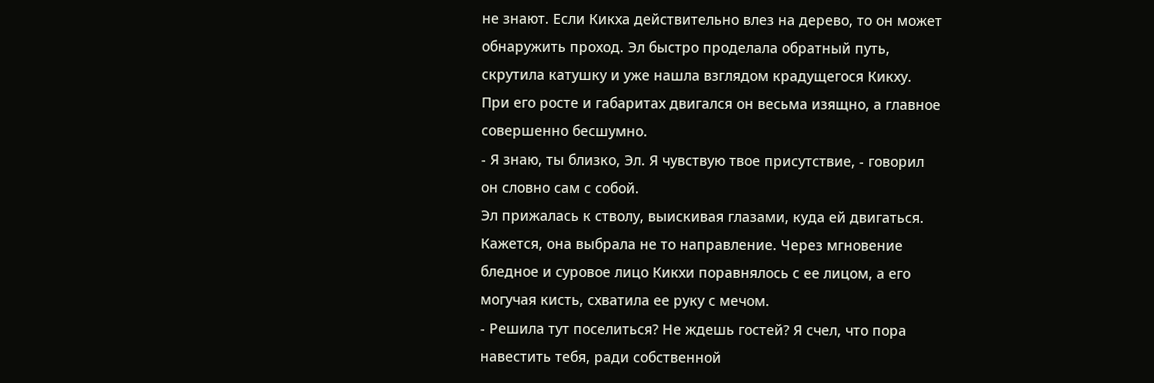не знают. Если Кикха действительно влез на дерево, то он может обнаружить проход. Эл быстро проделала обратный путь, скрутила катушку и уже нашла взглядом крадущегося Кикху. При его росте и габаритах двигался он весьма изящно, а главное совершенно бесшумно.
- Я знаю, ты близко, Эл. Я чувствую твое присутствие, - говорил он словно сам с собой.
Эл прижалась к стволу, выискивая глазами, куда ей двигаться. Кажется, она выбрала не то направление. Через мгновение бледное и суровое лицо Кикхи поравнялось с ее лицом, а его могучая кисть, схватила ее руку с мечом.
- Решила тут поселиться? Не ждешь гостей? Я счел, что пора навестить тебя, ради собственной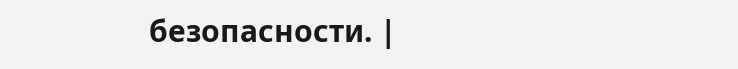безопасности. |